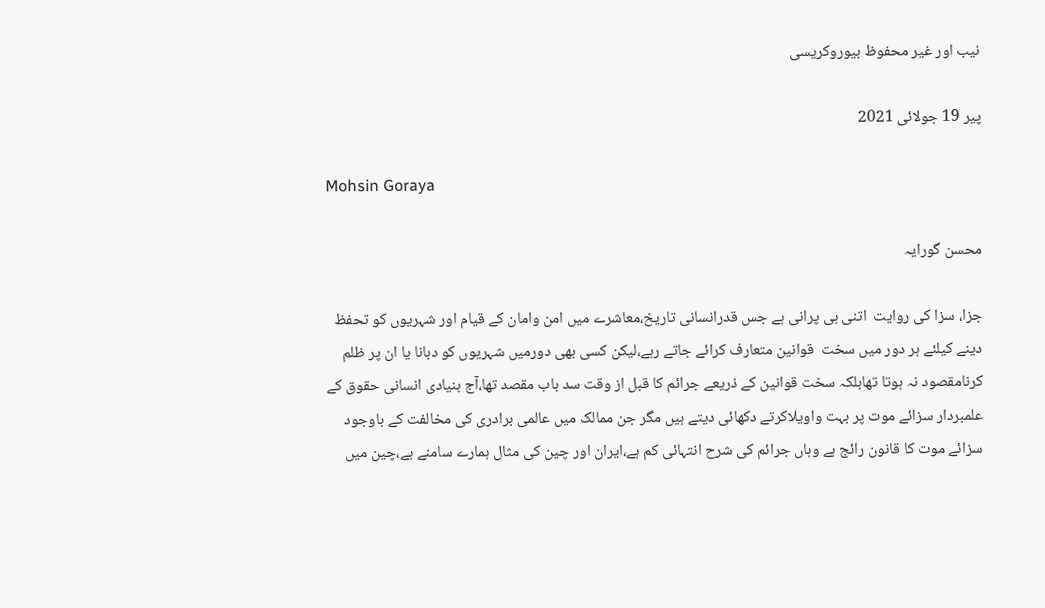نیب اور غیر محفوظ بیوروکریسی

پیر 19 جولائی 2021

Mohsin Goraya

محسن گورایہ

جزا، سزا کی روایت  اتنی ہی پرانی ہے جس قدرانسانی تاریخ،معاشرے میں امن وامان کے قیام اور شہریوں کو تحفظ دینے کیلئے ہر دور میں سخت  قوانین متعارف کرائے جاتے رہے،لیکن کسی بھی دورمیں شہریوں کو دبانا یا ان پر ظلم کرنامقصود نہ ہوتا تھابلکہ سخت قوانین کے ذریعے جرائم کا قبل از وقت سد باب مقصد تھا،آج بنیادی انسانی حقوق کے علمبردار سزائے موت پر بہت واویلاکرتے دکھائی دیتے ہیں مگر جن ممالک میں عالمی برادری کی مخالفت کے باوجود سزائے موت کا قانون رائج ہے وہاں جرائم کی شرح انتہائی کم ہے،ایران اور چین کی مثال ہمارے سامنے ہے،چین میں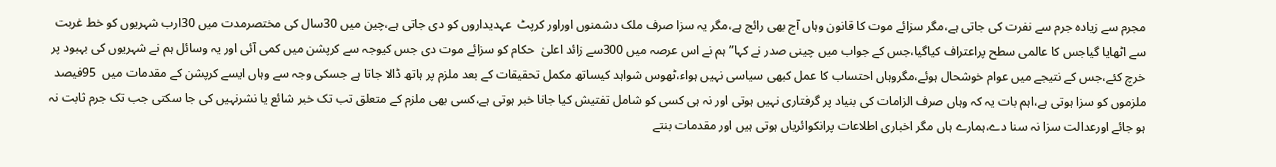مجرم سے زیادہ جرم سے نفرت کی جاتی ہے،مگر سزائے موت کا قانون وہاں آج بھی رائج ہے،مگر یہ سزا صرف ملک دشمنوں اوراور کرپٹ  عہدیداروں کو دی جاتی ہے،چین میں 30سال کی مختصرمدت میں 30ارب شہریوں کو خط غربت سے اٹھایا گیاجس کا عالمی سطح پراعتراف کیاگیا،جس کے جواب میں چینی صدر نے کہا”ہم نے اس عرصہ میں 300سے زائد اعلیٰ  حکام کو سزائے موت دی جس کیوجہ سے کرپشن میں کمی آئی اور یہ وسائل ہم نے شہریوں کی بہبود پر خرچ کئے،جس کے نتیجے میں عوام خوشحال ہوئے،مگروہاں احتساب کا عمل کبھی سیاسی نہیں ہواء،ٹھوس شواہد کیساتھ مکمل تحقیقات کے بعد ملزم پر ہاتھ ڈالا جاتا ہے جسکی وجہ سے وہاں ایسے کرپشن کے مقدمات میں  95فیصد ملزموں کو سزا ہوتی ہے،اہم بات یہ کہ وہاں صرف الزامات کی بنیاد پر گرفتاری نہیں ہوتی اور نہ ہی کسی کو شامل تفتیش کیا جانا خبر ہوتی ہے،کسی بھی ملزم کے متعلق تب تک خبر شائع یا نشرنہیں کی جا سکتی جب تک جرم ثابت نہ ہو جائے اورعدالت سزا نہ سنا دے،ہمارے ہاں مگر اخباری اطلاعات پرانکوائریاں ہوتی ہیں اور مقدمات بنتے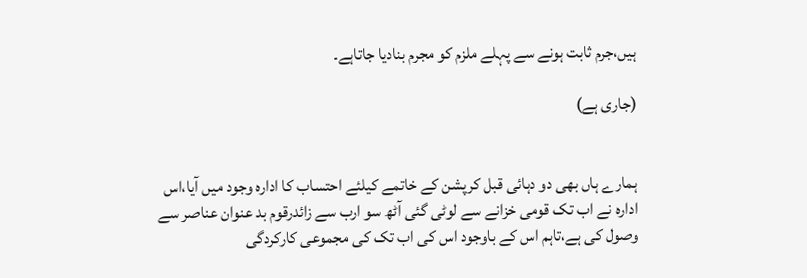ہیں،جرم ثابت ہونے سے پہلے ملزم کو مجرم بنادیا جاتاہے۔

(جاری ہے)


ہمارے ہاں بھی دو دہائی قبل کرپشن کے خاتمے کیلئے احتساب کا ادارہ وجود میں آیا،اس ادارہ نے اب تک قومی خزانے سے لوٹی گئی آٹھ سو ارب سے زائدرقوم بد عنوان عناصر سے وصول کی ہے،تاہم اس کے باوجود اس کی اب تک کی مجموعی کارکردگی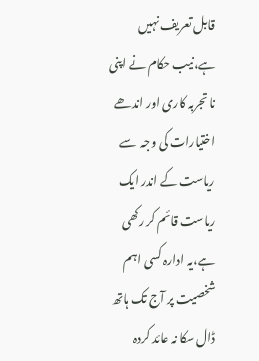قابل تعریف نہیں ہے،نیب حکام نے اپنی نا تجربہ کاری اور اندھے اختیارات کی وجہ  سے ریاست کے اندر ایک ریاست قائم کر رکھی ہے،یہ ادارہ کسی اہم شخصیت پر آج تک ہاتھ ڈال سکا نہ عائد کردہ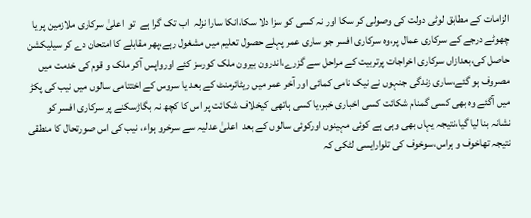الزامات کے مطابق لوٹی دولت کی وصولی کر سکا اور نہ کسی کو سزا دلا سکا،انکا سارا نزلہ  اب تک گرا ہے  تو  اعلیٰ سرکاری ملازمین پر یا چھوٹے درجے کے سرکاری عمال پر،وہ سرکاری افسر جو ساری عمر پہلے حصول تعلیم میں مشغول رہے،پھر مقابلے کا امتحان دے کر سیلیکشن حاصل کی،بعدازاں سرکاری اخراجات پرتربیت کے مراحل سے گزرے،اندرون بیرون ملک کورسز کئے اورواپس آکر ملک و قوم کی خدمت میں مصروف ہو گئے،ساری زندگی جنہوں نے نیک نامی کمائی اور آخر عمر میں ریٹائرمنٹ کے بعد یا سروس کے اختتامی سالوں میں نیب کی پکڑ میں آگئے وہ بھی کسی گمنام شکائت کسی اخباری خبر،یا کسی ہاتھی کیخلاف شکائت پر اس کا کچھ نہ بگاڑسکنے پر سرکاری افسر کو نشانہ بنا لیا گیا،نتیجہ یہاں بھی وہی ہے کوئی مہینوں اورکوئی سالوں کے بعد  اعلیٰ عدلیہ سے سرخرو ہواء، نیب کی اس صورتحال کا منطقی نتیجہ تھاخوف و ہراس،سوخوف کی تلوارایسی لٹکی کہ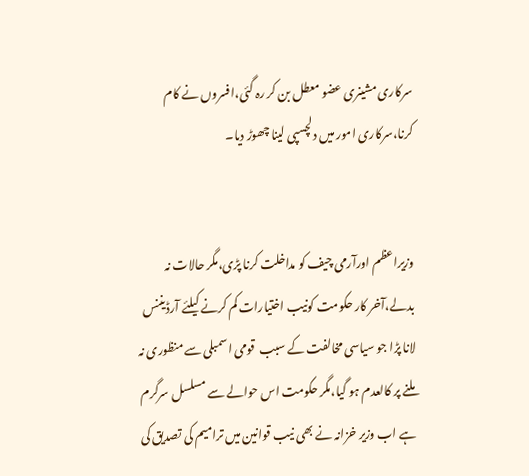سرکاری مشینری عضو معطل بن کر رہ گئی،افسروں نے کام کرنا،سرکاری امور میں دلچسپی لینا چھوڑ دیا۔


وزیراعظم اورآرمی چیف کو مداخلت کرنا پڑی،مگر حالات نہ بدلے،آخر کار حکومت کونیب اختیارات کم کرنے کیلئے آرڈیننس لانا پڑا جو سیاسی مخالفت کے سبب  قومی اسمبلی سے منظوری نہ ملنے پر کالعدم ہو گیا،مگر حکومت اس حوالے سے مسلسل سرگرم ہے اب وزیر خزانہ نے بھی نیب قوانین میں ترامیم کی تصدیق کی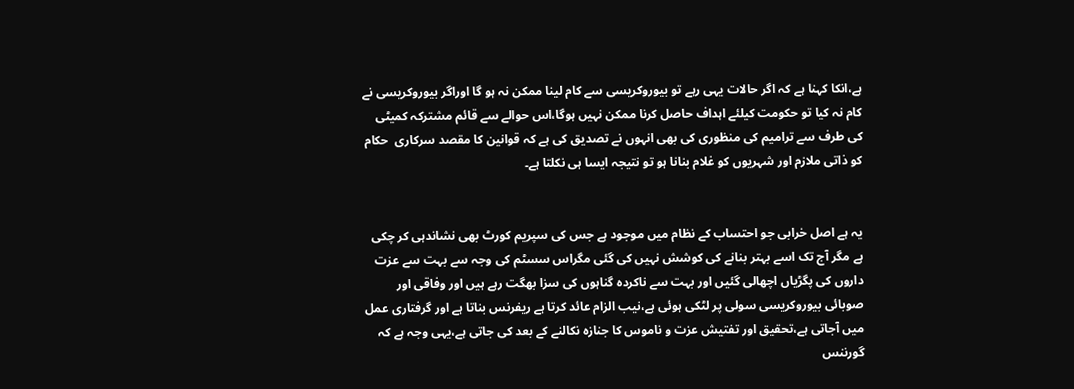ہے،انکا کہنا ہے کہ اگر حالات یہی رہے تو بیوروکریسی سے کام لینا ممکن نہ ہو گا اوراگر بیوروکریسی نے کام نہ کیا تو حکومت کیلئے اہداف حاصل کرنا ممکن نہیں ہوگا،اس حوالے سے قائم مشترکہ کمیٹی کی طرف سے ترامیم کی منظوری کی بھی انہوں نے تصدیق کی ہے کہ قوانین کا مقصد سرکاری  حکام کو ذاتی ملازم اور شہریوں کو غلام بنانا ہو تو نتیجہ ایسا ہی نکلتا ہے۔


یہ ہے اصل خرابی جو احتساب کے نظام میں موجود ہے جس کی سپریم کورٹ بھی نشاندہی کر چکی ہے مگر آج تک اسے بہتر بنانے کی کوشش نہیں کی گئی مگراس سسٹم کی وجہ سے بہت سے عزت داروں کی پگڑیاں اچھالی گئیں اور بہت سے ناکردہ گناہوں کی سزا بھگت رہے ہیں اور وفاقی اور صوبائی بیوروکریسی سولی پر لٹکی ہوئی ہے،نیب الزام عائد کرتا ہے ریفرنس بناتا ہے اور گرفتاری عمل میں آجاتی ہے،تحقیق اور تفتیش عزت و ناموس کا جنازہ نکالنے کے بعد کی جاتی ہے،یہی وجہ ہے کہ گورننس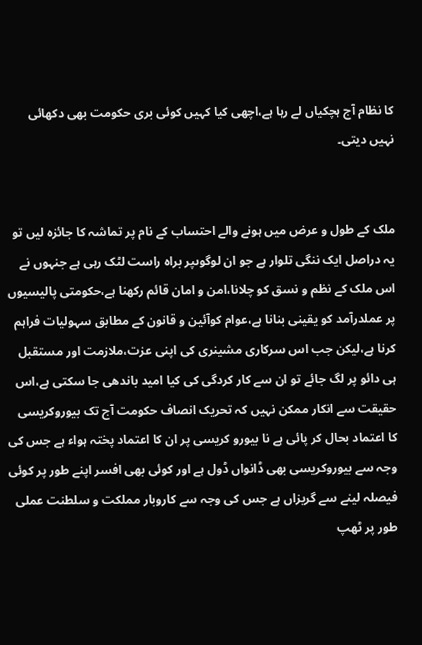کا نظام آج ہچکیاں لے رہا ہے،اچھی کیا کہیں کوئی بری حکومت بھی دکھائی نہیں دیتی۔


ملک کے طول و عرض میں ہونے والے احتساب کے نام پر تماشہ کا جائزہ لیں تو یہ دراصل ایک ننگی تلوار ہے جو ان لوگوںپر براہ راست لٹک رہی ہے جنہوں نے اس ملک کے نظم و نسق کو چلانا،امن و امان قائم رکھنا ہے،حکومتی پالیسیوں پر عملدرآمد کو یقینی بنانا ہے،عوام کوآئین و قانون کے مطابق سہولیات فراہم کرنا ہے،لیکن جب اس سرکاری مشینری کی اپنی عزت،ملازمت اور مستقبل ہی دائو پر لگ جائے تو ان سے کار کردگی کی کیا امید باندھی جا سکتی ہے،اس حقیقت سے انکار ممکن نہیں کہ تحریک انصاف حکومت آج تک بیوروکریسی کا اعتماد بحال کر پائی ہے نا بیورو کریسی پر ان کا اعتماد پختہ ہواء ہے جس کی وجہ سے بیوروکریسی بھی ڈانواں ڈول ہے اور کوئی بھی افسر اپنے طور پر کوئی فیصلہ لینے سے گریزاں ہے جس کی وجہ سے کاروبار مملکت و سلطنت عملی طور پر ٹھپ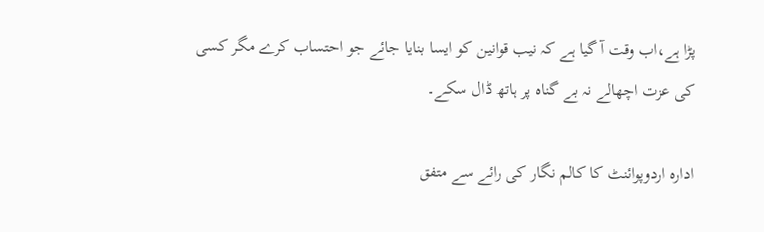پڑا ہے،اب وقت آ گیا ہے کہ نیب قوانین کو ایسا بنایا جائے جو احتساب کرے مگر کسی کی عزت اچھالے نہ بے گناہ پر ہاتھ ڈال سکے۔

ادارہ اردوپوائنٹ کا کالم نگار کی رائے سے متفق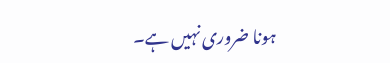ہونا ضروری نہیں ہے۔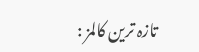تازہ ترین کالمز :